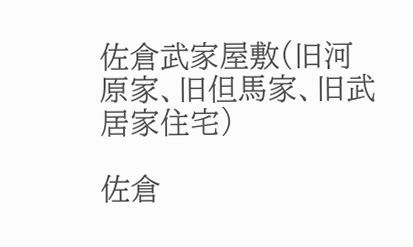佐倉武家屋敷(旧河原家、旧但馬家、旧武居家住宅)

佐倉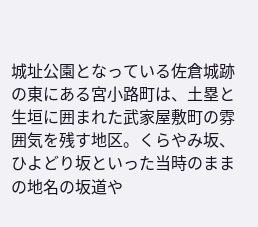城址公園となっている佐倉城跡の東にある宮小路町は、土塁と生垣に囲まれた武家屋敷町の雰囲気を残す地区。くらやみ坂、ひよどり坂といった当時のままの地名の坂道や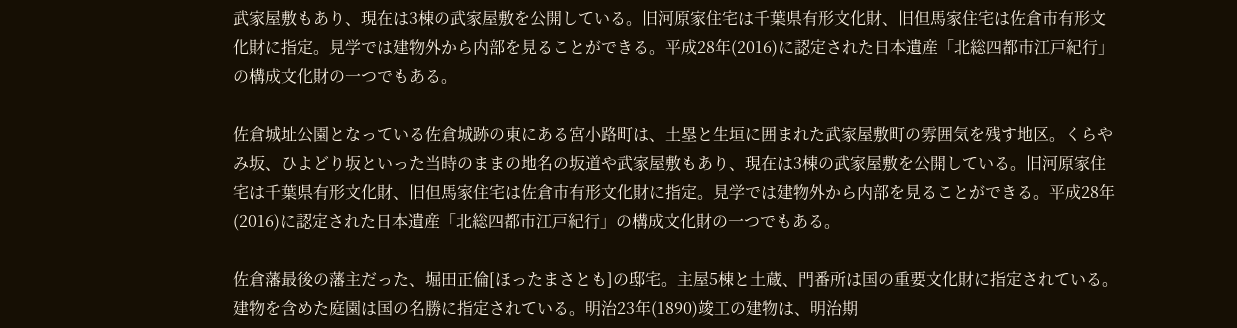武家屋敷もあり、現在は3棟の武家屋敷を公開している。旧河原家住宅は千葉県有形文化財、旧但馬家住宅は佐倉市有形文化財に指定。見学では建物外から内部を見ることができる。平成28年(2016)に認定された日本遺産「北総四都市江戸紀行」の構成文化財の一つでもある。

佐倉城址公園となっている佐倉城跡の東にある宮小路町は、土塁と生垣に囲まれた武家屋敷町の雰囲気を残す地区。くらやみ坂、ひよどり坂といった当時のままの地名の坂道や武家屋敷もあり、現在は3棟の武家屋敷を公開している。旧河原家住宅は千葉県有形文化財、旧但馬家住宅は佐倉市有形文化財に指定。見学では建物外から内部を見ることができる。平成28年(2016)に認定された日本遺産「北総四都市江戸紀行」の構成文化財の一つでもある。

佐倉藩最後の藩主だった、堀田正倫[ほったまさとも]の邸宅。主屋5棟と土蔵、門番所は国の重要文化財に指定されている。建物を含めた庭園は国の名勝に指定されている。明治23年(1890)竣工の建物は、明治期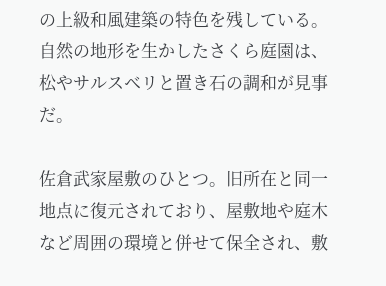の上級和風建築の特色を残している。自然の地形を生かしたさくら庭園は、松やサルスベリと置き石の調和が見事だ。

佐倉武家屋敷のひとつ。旧所在と同一地点に復元されており、屋敷地や庭木など周囲の環境と併せて保全され、敷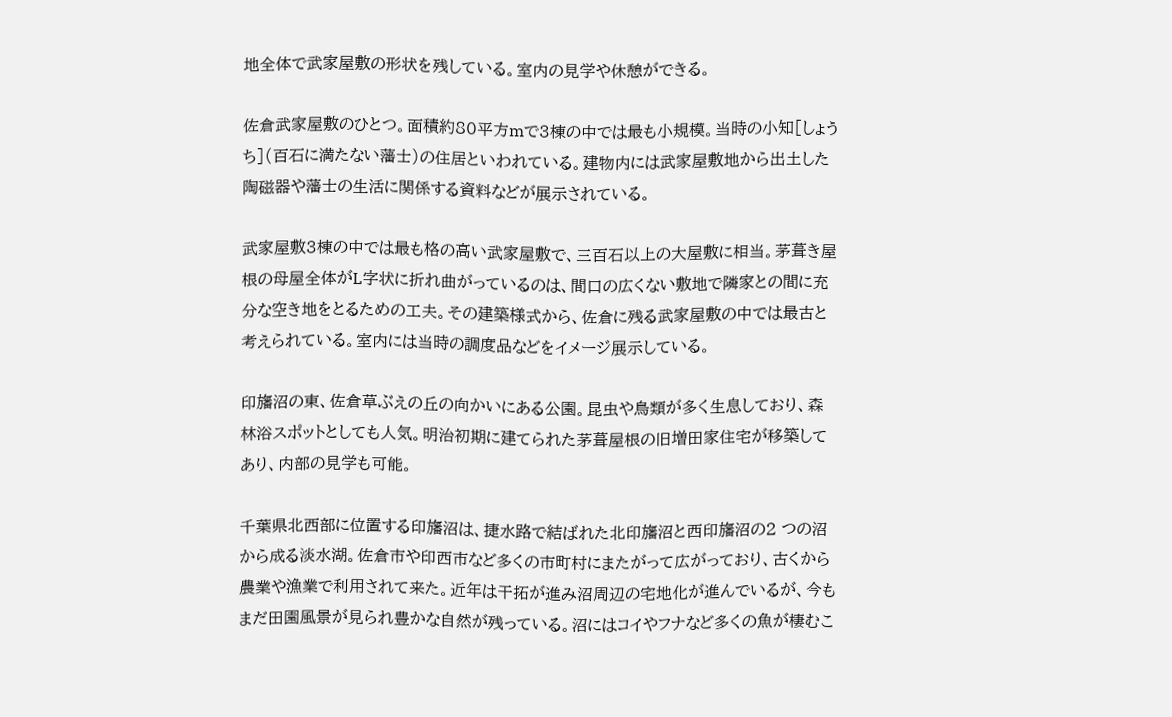地全体で武家屋敷の形状を残している。室内の見学や休憩ができる。

佐倉武家屋敷のひとつ。面積約80平方mで3棟の中では最も小規模。当時の小知[しょうち](百石に満たない藩士)の住居といわれている。建物内には武家屋敷地から出土した陶磁器や藩士の生活に関係する資料などが展示されている。

武家屋敷3棟の中では最も格の高い武家屋敷で、三百石以上の大屋敷に相当。茅葺き屋根の母屋全体がL字状に折れ曲がっているのは、間口の広くない敷地で隣家との間に充分な空き地をとるための工夫。その建築様式から、佐倉に残る武家屋敷の中では最古と考えられている。室内には当時の調度品などをイメージ展示している。

印旛沼の東、佐倉草ぶえの丘の向かいにある公園。昆虫や鳥類が多く生息しており、森林浴スポットとしても人気。明治初期に建てられた茅葺屋根の旧増田家住宅が移築してあり、内部の見学も可能。

千葉県北西部に位置する印旛沼は、捷水路で結ばれた北印旛沼と西印旛沼の2 つの沼から成る淡水湖。佐倉市や印西市など多くの市町村にまたがって広がっており、古くから農業や漁業で利用されて来た。近年は干拓が進み沼周辺の宅地化が進んでいるが、今もまだ田園風景が見られ豊かな自然が残っている。沼にはコイやフナなど多くの魚が棲むこ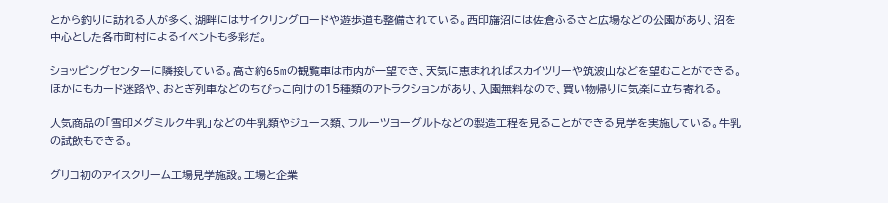とから釣りに訪れる人が多く、湖畔にはサイクリングロードや遊歩道も整備されている。西印旛沼には佐倉ふるさと広場などの公園があり、沼を中心とした各市町村によるイベントも多彩だ。

ショッピングセンターに隣接している。高さ約65mの観覧車は市内が一望でき、天気に恵まれればスカイツリーや筑波山などを望むことができる。ほかにもカード迷路や、おとぎ列車などのちびっこ向けの15種類のアトラクションがあり、入園無料なので、買い物帰りに気楽に立ち寄れる。

人気商品の「雪印メグミルク牛乳」などの牛乳類やジュース類、フルーツヨーグルトなどの製造工程を見ることができる見学を実施している。牛乳の試飲もできる。

グリコ初のアイスクリーム工場見学施設。工場と企業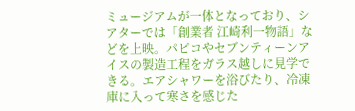ミュージアムが一体となっており、シアターでは「創業者 江崎利一物語」などを上映。パピコやセブンティーンアイスの製造工程をガラス越しに見学できる。エアシャワーを浴びたり、冷凍庫に入って寒さを感じた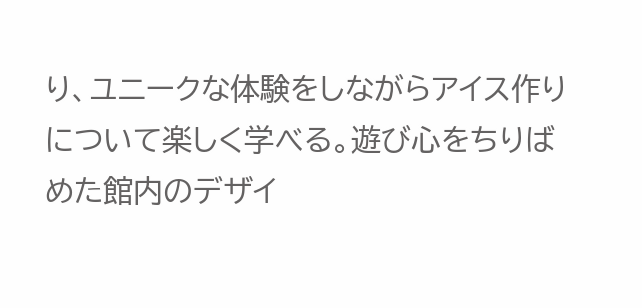り、ユニークな体験をしながらアイス作りについて楽しく学べる。遊び心をちりばめた館内のデザイ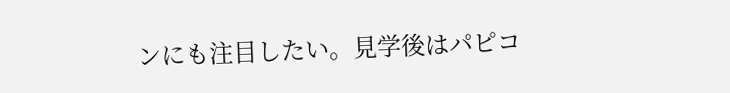ンにも注目したい。見学後はパピコ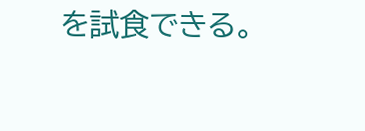を試食できる。